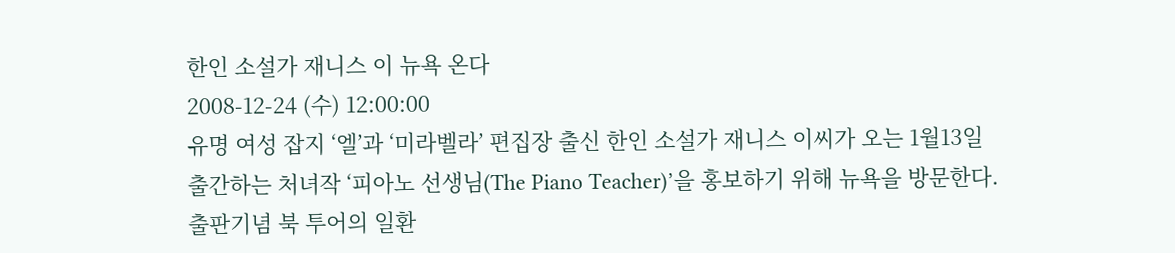한인 소설가 재니스 이 뉴욕 온다
2008-12-24 (수) 12:00:00
유명 여성 잡지 ‘엘’과 ‘미라벨라’ 편집장 출신 한인 소설가 재니스 이씨가 오는 1월13일 출간하는 처녀작 ‘피아노 선생님(The Piano Teacher)’을 홍보하기 위해 뉴욕을 방문한다.
출판기념 북 투어의 일환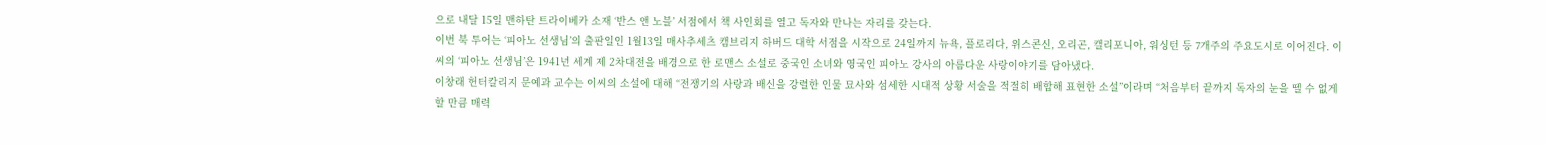으로 내달 15일 맨하탄 트라이베카 소재 ‘반스 앤 노블’ 서점에서 책 사인회를 열고 독자와 만나는 자리를 갖는다.
이번 북 투어는 ‘피아노 선생님’의 출판일인 1월13일 매사추세츠 캠브리지 하버드 대학 서점을 시작으로 24일까지 뉴욕, 플로리다, 위스콘신, 오리곤, 캘리포니아, 워싱턴 등 7개주의 주요도시로 이어진다. 이씨의 ‘피아노 선생님’은 1941년 세계 제 2차대전을 배경으로 한 로맨스 소설로 중국인 소녀와 영국인 피아노 강사의 아름다운 사랑이야기를 담아냈다.
이창래 헌터칼리지 문예과 교수는 이씨의 소설에 대해 “전쟁기의 사랑과 배신을 강렬한 인물 묘사와 섬세한 시대적 상황 서술을 적절히 배합해 표현한 소설”이라며 “처음부터 끝까지 독자의 눈을 뗄 수 없게 할 만큼 매력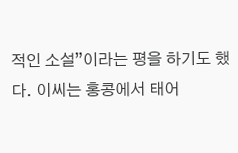적인 소설”이라는 평을 하기도 했다. 이씨는 홍콩에서 태어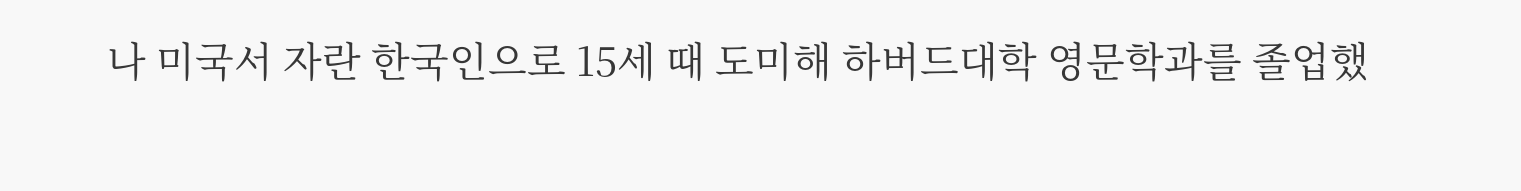나 미국서 자란 한국인으로 15세 때 도미해 하버드대학 영문학과를 졸업했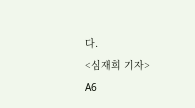다.
<심재희 기자>
A6